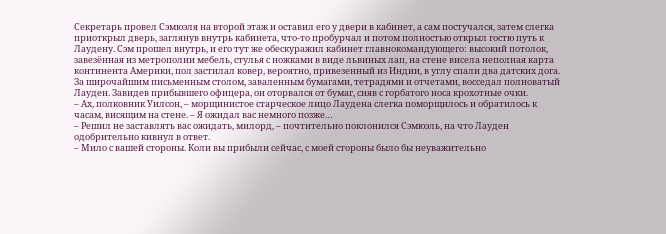Секретарь провел Сэмюэля на второй этаж и оставил его у двери в кабинет, а сам постучался, затем слегка приоткрыл дверь, заглянув внутрь кабинета, что-то пробурчал и потом полностью открыл гостю путь к Лаудену. Сэм прошел внутрь, и его тут же обескуражил кабинет главнокомандующего: высокий потолок, завезённая из метрополии мебель, стулья с ножками в виде львиных лап, на стене висела неполная карта континента Америки, пол застилал ковер, вероятно, привезенный из Индии, в углу спали два датских дога. За широчайшим письменным столом, заваленным бумагами, тетрадями и отчетами, восседал полноватый Лауден. Завидев прибывшего офицера, он оторвался от бумаг, сняв с горбатого носа крохотные очки.
– Ах, полковник Уилсон, – морщинистое старческое лицо Лаудена слегка поморщилось и обратилось к часам, висящим на стене. – Я ожидал вас немного позже…
– Решил не заставлять вас ожидать, милорд, – почтительно поклонился Сэмюэль, на что Лауден одобрительно кивнул в ответ.
– Мило с вашей стороны. Коли вы прибыли сейчас, с моей стороны было бы неуважительно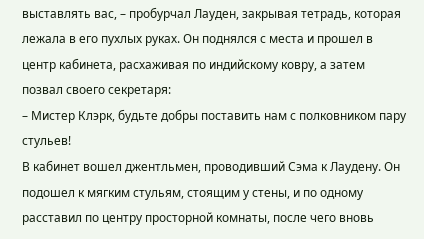выставлять вас, – пробурчал Лауден, закрывая тетрадь, которая лежала в его пухлых руках. Он поднялся с места и прошел в центр кабинета, расхаживая по индийскому ковру, а затем позвал своего секретаря:
– Мистер Клэрк, будьте добры поставить нам с полковником пару стульев!
В кабинет вошел джентльмен, проводивший Сэма к Лаудену. Он подошел к мягким стульям, стоящим у стены, и по одному расставил по центру просторной комнаты, после чего вновь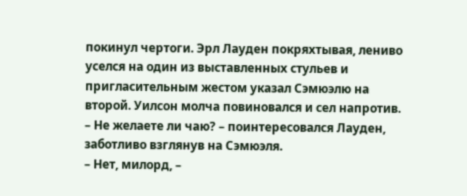покинул чертоги. Эрл Лауден покряхтывая, лениво уселся на один из выставленных стульев и пригласительным жестом указал Сэмюэлю на второй. Уилсон молча повиновался и сел напротив.
– Не желаете ли чаю? – поинтересовался Лауден, заботливо взглянув на Сэмюэля.
– Нет, милорд, –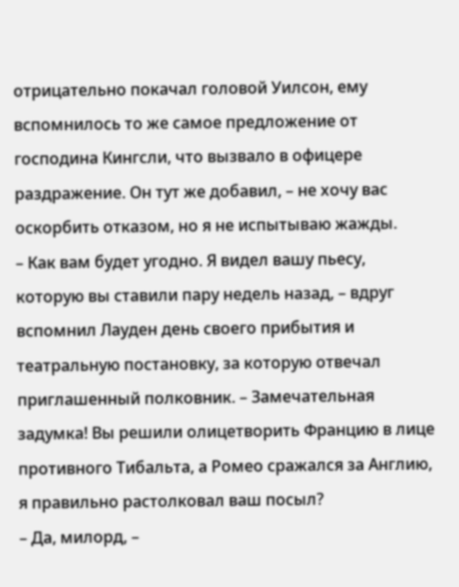отрицательно покачал головой Уилсон, ему вспомнилось то же самое предложение от господина Кингсли, что вызвало в офицере раздражение. Он тут же добавил, – не хочу вас оскорбить отказом, но я не испытываю жажды.
– Как вам будет угодно. Я видел вашу пьесу, которую вы ставили пару недель назад, – вдруг вспомнил Лауден день своего прибытия и театральную постановку, за которую отвечал приглашенный полковник. – Замечательная задумка! Вы решили олицетворить Францию в лице противного Тибальта, а Ромео сражался за Англию, я правильно растолковал ваш посыл?
– Да, милорд, –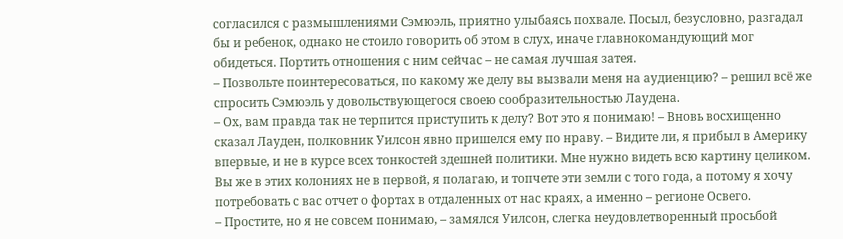согласился с размышлениями Сэмюэль, приятно улыбаясь похвале. Посыл, безусловно, разгадал бы и ребенок, однако не стоило говорить об этом в слух, иначе главнокомандующий мог обидеться. Портить отношения с ним сейчас – не самая лучшая затея.
– Позвольте поинтересоваться, по какому же делу вы вызвали меня на аудиенцию? – решил всё же спросить Сэмюэль у довольствующегося своею сообразительностью Лаудена.
– Ох, вам правда так не терпится приступить к делу? Вот это я понимаю! – Вновь восхищенно сказал Лауден, полковник Уилсон явно пришелся ему по нраву. – Видите ли, я прибыл в Америку впервые, и не в курсе всех тонкостей здешней политики. Мне нужно видеть всю картину целиком. Вы же в этих колониях не в первой, я полагаю, и топчете эти земли с того года, а потому я хочу потребовать с вас отчет о фортах в отдаленных от нас краях, а именно – регионе Освего.
– Простите, но я не совсем понимаю, – замялся Уилсон, слегка неудовлетворенный просьбой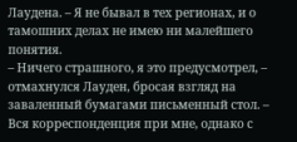Лаудена. – Я не бывал в тех регионах, и о тамошних делах не имею ни малейшего понятия.
– Ничего страшного, я это предусмотрел, – отмахнулся Лауден, бросая взгляд на заваленный бумагами письменный стол. – Вся корреспонденция при мне, однако с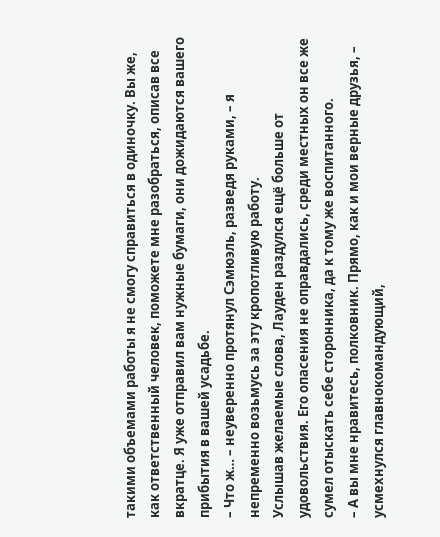такими объемами работы я не смогу справиться в одиночку. Вы же, как ответственный человек, поможете мне разобраться, описав все вкратце. Я уже отправил вам нужные бумаги, они дожидаются вашего прибытия в вашей усадьбе.
– Что ж… – неуверенно протянул Сэмюэль, разведя руками, – я непременно возьмусь за эту кропотливую работу.
Услышав желаемые слова, Лауден раздулся ещё больше от удовольствия. Его опасения не оправдались, среди местных он все же сумел отыскать себе сторонника, да к тому же воспитанного.
– А вы мне нравитесь, полковник. Прямо, как и мои верные друзья, – усмехнулся главнокомандующий,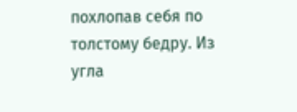похлопав себя по толстому бедру. Из угла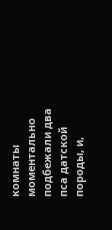комнаты моментально подбежали два пса датской породы, и,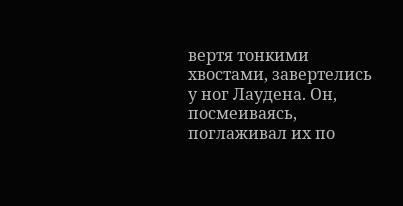вертя тонкими хвостами, завертелись у ног Лаудена. Он, посмеиваясь, поглаживал их по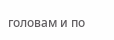головам и по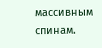массивным спинам.